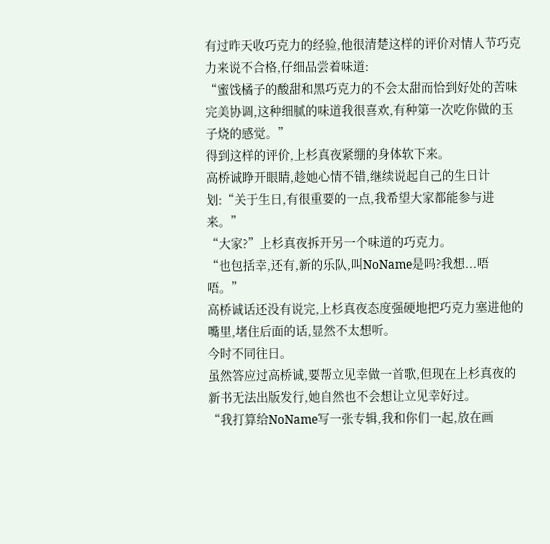有过昨天收巧克力的经验,他很清楚这样的评价对情人节巧克力来说不合格,仔细品尝着味道:
“蜜饯橘子的酸甜和黑巧克力的不会太甜而恰到好处的苦味完美协调,这种细腻的味道我很喜欢,有种第一次吃你做的玉子烧的感觉。”
得到这样的评价,上杉真夜紧绷的身体软下来。
高桥诚睁开眼睛,趁她心情不错,继续说起自己的生日计划:“关于生日,有很重要的一点,我希望大家都能参与进来。”
“大家?”上杉真夜拆开另一个味道的巧克力。
“也包括幸,还有,新的乐队,叫NoName是吗?我想...唔唔。”
高桥诚话还没有说完,上杉真夜态度强硬地把巧克力塞进他的嘴里,堵住后面的话,显然不太想听。
今时不同往日。
虽然答应过高桥诚,要帮立见幸做一首歌,但现在上杉真夜的新书无法出版发行,她自然也不会想让立见幸好过。
“我打算给NoName写一张专辑,我和你们一起,放在画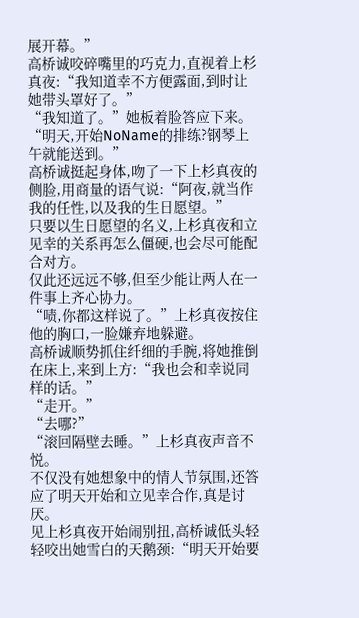展开幕。”
高桥诚咬碎嘴里的巧克力,直视着上杉真夜:“我知道幸不方便露面,到时让她带头罩好了。”
“我知道了。”她板着脸答应下来。
“明天,开始NoName的排练?钢琴上午就能送到。”
高桥诚挺起身体,吻了一下上杉真夜的侧脸,用商量的语气说:“阿夜,就当作我的任性,以及我的生日愿望。”
只要以生日愿望的名义,上杉真夜和立见幸的关系再怎么僵硬,也会尽可能配合对方。
仅此还远远不够,但至少能让两人在一件事上齐心协力。
“啧,你都这样说了。”上杉真夜按住他的胸口,一脸嫌弃地躲避。
高桥诚顺势抓住纤细的手腕,将她推倒在床上,来到上方:“我也会和幸说同样的话。”
“走开。”
“去哪?”
“滚回隔壁去睡。”上杉真夜声音不悦。
不仅没有她想象中的情人节氛围,还答应了明天开始和立见幸合作,真是讨厌。
见上杉真夜开始闹别扭,高桥诚低头轻轻咬出她雪白的天鹅颈:“明天开始要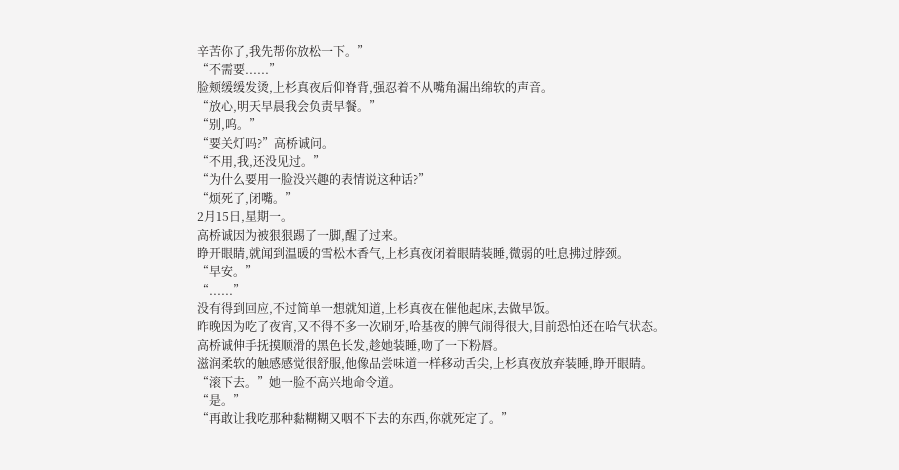辛苦你了,我先帮你放松一下。”
“不需要......”
脸颊缓缓发烫,上杉真夜后仰脊背,强忍着不从嘴角漏出绵软的声音。
“放心,明天早晨我会负责早餐。”
“别,呜。”
“要关灯吗?”高桥诚问。
“不用,我,还没见过。”
“为什么要用一脸没兴趣的表情说这种话?”
“烦死了,闭嘴。”
2月15日,星期一。
高桥诚因为被狠狠踢了一脚,醒了过来。
睁开眼睛,就闻到温暖的雪松木香气,上杉真夜闭着眼睛装睡,微弱的吐息拂过脖颈。
“早安。”
“......”
没有得到回应,不过简单一想就知道,上杉真夜在催他起床,去做早饭。
昨晚因为吃了夜宵,又不得不多一次刷牙,哈基夜的脾气闹得很大,目前恐怕还在哈气状态。
高桥诚伸手抚摸顺滑的黑色长发,趁她装睡,吻了一下粉唇。
滋润柔软的触感感觉很舒服,他像品尝味道一样移动舌尖,上杉真夜放弃装睡,睁开眼睛。
“滚下去。”她一脸不高兴地命令道。
“是。”
“再敢让我吃那种黏糊糊又咽不下去的东西,你就死定了。”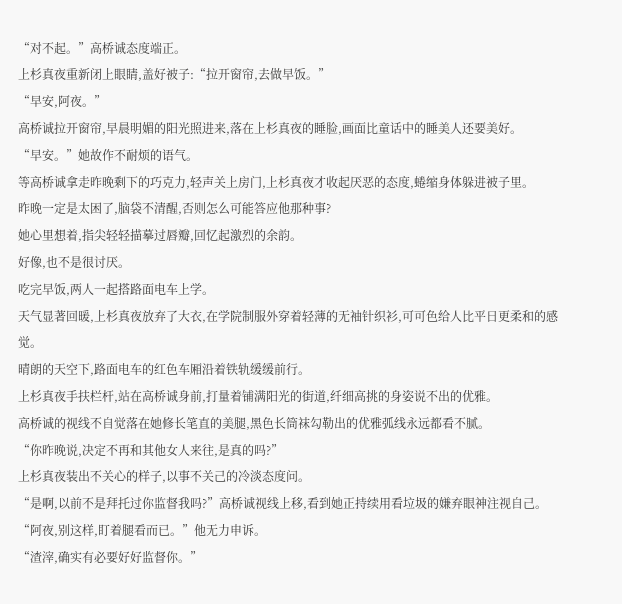“对不起。”高桥诚态度端正。
上杉真夜重新闭上眼睛,盖好被子:“拉开窗帘,去做早饭。”
“早安,阿夜。”
高桥诚拉开窗帘,早晨明媚的阳光照进来,落在上杉真夜的睡脸,画面比童话中的睡美人还要美好。
“早安。”她故作不耐烦的语气。
等高桥诚拿走昨晚剩下的巧克力,轻声关上房门,上杉真夜才收起厌恶的态度,蜷缩身体躲进被子里。
昨晚一定是太困了,脑袋不清醒,否则怎么可能答应他那种事?
她心里想着,指尖轻轻描摹过唇瓣,回忆起激烈的余韵。
好像,也不是很讨厌。
吃完早饭,两人一起搭路面电车上学。
天气显著回暖,上杉真夜放弃了大衣,在学院制服外穿着轻薄的无袖针织衫,可可色给人比平日更柔和的感觉。
晴朗的天空下,路面电车的红色车厢沿着铁轨缓缓前行。
上杉真夜手扶栏杆,站在高桥诚身前,打量着铺满阳光的街道,纤细高挑的身姿说不出的优雅。
高桥诚的视线不自觉落在她修长笔直的美腿,黑色长筒袜勾勒出的优雅弧线永远都看不腻。
“你昨晚说,决定不再和其他女人来往,是真的吗?”
上杉真夜装出不关心的样子,以事不关己的冷淡态度问。
“是啊,以前不是拜托过你监督我吗?”高桥诚视线上移,看到她正持续用看垃圾的嫌弃眼神注视自己。
“阿夜,别这样,盯着腿看而已。”他无力申诉。
“渣滓,确实有必要好好监督你。”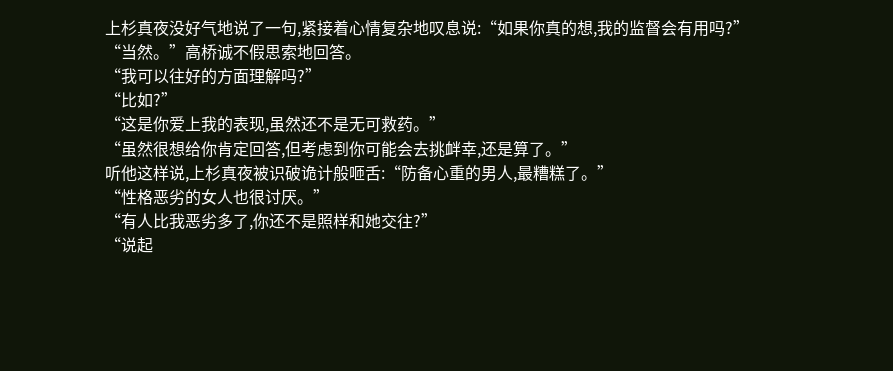上杉真夜没好气地说了一句,紧接着心情复杂地叹息说:“如果你真的想,我的监督会有用吗?”
“当然。”高桥诚不假思索地回答。
“我可以往好的方面理解吗?”
“比如?”
“这是你爱上我的表现,虽然还不是无可救药。”
“虽然很想给你肯定回答,但考虑到你可能会去挑衅幸,还是算了。”
听他这样说,上杉真夜被识破诡计般咂舌:“防备心重的男人,最糟糕了。”
“性格恶劣的女人也很讨厌。”
“有人比我恶劣多了,你还不是照样和她交往?”
“说起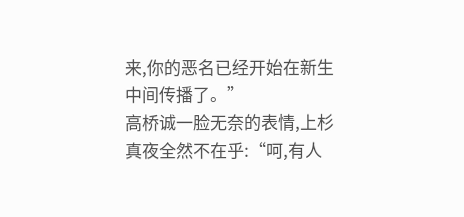来,你的恶名已经开始在新生中间传播了。”
高桥诚一脸无奈的表情,上杉真夜全然不在乎:“呵,有人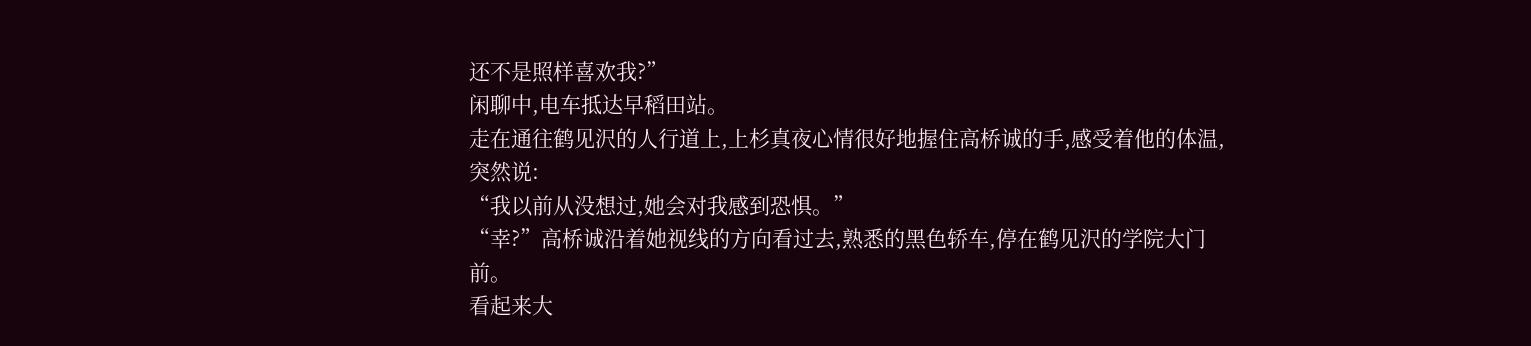还不是照样喜欢我?”
闲聊中,电车抵达早稻田站。
走在通往鹤见沢的人行道上,上杉真夜心情很好地握住高桥诚的手,感受着他的体温,突然说:
“我以前从没想过,她会对我感到恐惧。”
“幸?”高桥诚沿着她视线的方向看过去,熟悉的黑色轿车,停在鹤见沢的学院大门前。
看起来大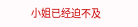小姐已经迫不及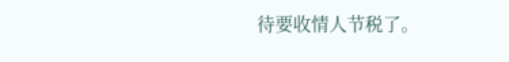待要收情人节税了。